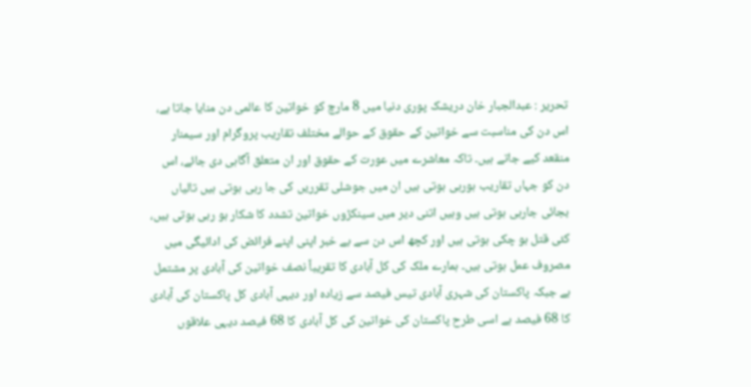تحریر : عبدالجبار خان دریشک پوری دنیا میں 8 مارچ کو خواتین کا عالمی دن منایا جاتا ہے، اس دن کی مناسبت سے خواتین کے حقوق کے حوالے مختلف تقاریب پروگرام اور سیمنار منقعد کیے جاتے ہیں۔ تاکہ معاشرے میں عورت کے حقوق اور ان متعلق آگاہی دی جائے، اس دن کو جہاں تقاریب ہورہی ہوتی ہیں ان میں جوشلی تقرریں کی جا رہی ہوتی ہیں تالیاں بجائی جارہی ہوتی ہیں وہیں اتنی دیر میں سینکڑوں خواتین تشدد کا شکار ہو رہی ہوتی ہیں، کئی قتل ہو چکی ہوتی ہیں اور کچھ اس دن سے بے خبر اپنی اپنے فرائض کی ادائیگی میں مصروف عمل ہوتی ہیں۔ ہمارے ملک کی کل آبادی کا تقریباً نصف خواتین کی آبادی پر مشتمل ہے جبکہ پاکستان کی شہری آبادی تیس فیصد سے زیادہ اور دیہی آبادی کل پاکستان کی آبادی کا 68 فیصد ہے اسی طرح پاکستان کی خواتین کی کل آبادی کا 68 فیصد دیہی علاقوں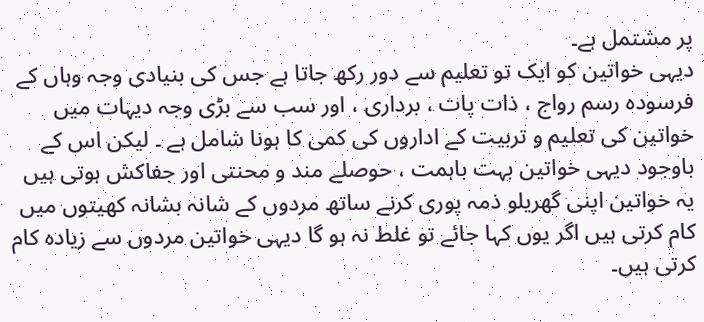پر مشتمل ہے۔
دیہی خواتین کو ایک تو تعلیم سے دور رکھ جاتا ہے جس کی بنیادی وجہ وہاں کے فرسودہ رسم رواج ، ذات پات ، برداری ، اور سب سے بڑی وجہ دیہات میں خواتین کی تعلیم و تربیت کے اداروں کی کمی کا ہونا شامل ہے ۔ لیکن اس کے باوجود دیہی خواتین بہت باہمت ، حوصلے مند و محنتی اور جفاکش ہوتی ہیں یہ خواتین اپنی گھریلو ذمہ پوری کرنے ساتھ مردوں کے شانہ بشانہ کھیتوں میں کام کرتی ہیں اگر یوں کہا جائے تو غلط نہ ہو گا دیہی خواتین مردوں سے زیادہ کام کرتی ہیں۔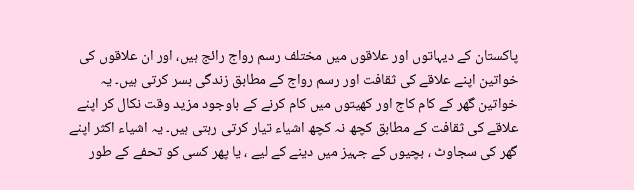پاکستان کے دیہاتوں اور علاقوں میں مختلف رسم رواج رائج ہیں، اور ان علاقوں کی خواتین اپنے علاقے کی ثقافت اور رسم رواج کے مطابق زندگی بسر کرتی ہیں۔ یہ خواتین گھر کے کام کاج اور کھیتوں میں کام کرنے کے باوجود مزید وقت نکال کر اپنے علاقے کی ثقافت کے مطابق کچھ نہ کچھ اشیاء تیار کرتی رہتی ہیں۔ یہ اشیاء اکثر اپنے گھر کی سجاوٹ ، بچیوں کے جہیز میں دینے کے لیے ، یا پھر کسی کو تحفے کے طور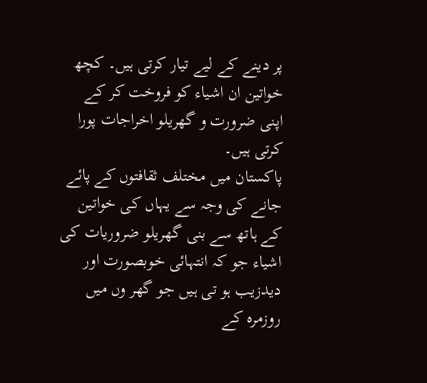پر دینے کے لیے تیار کرتی ہیں۔ کچھ خواتین ان اشیاء کو فروخت کر کے اپنی ضرورت و گھریلو اخراجات پورا کرتی ہیں۔
پاکستان میں مختلف ثقافتوں کے پائے جانے کی وجہ سے یہاں کی خواتین کے ہاتھ سے بنی گھریلو ضروریات کی اشیاء جو کہ انتہائی خوبصورت اور دیدزیب ہو تی ہیں جو گھر وں میں روزمرہ کے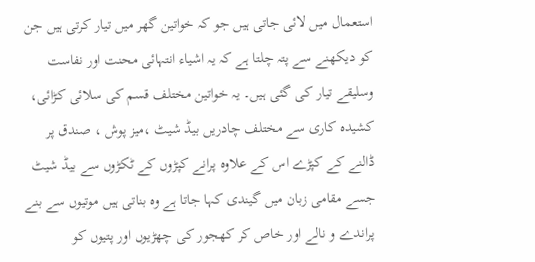استعمال میں لائی جاتی ہیں جو کہ خواتین گھر میں تیار کرتی ہیں جن کو دیکھنے سے پتہ چلتا ہے کہ یہ اشیاء انتہائی محنت اور نفاست وسلیقے تیار کی گئی ہیں۔ یہ خواتین مختلف قسم کی سلائی کڑائی، کشیدہ کاری سے مختلف چادریں بیڈ شیٹ ،میز پوش ، صندق پر ڈالنے کے کپڑے اس کے علاوہ پرانے کپڑوں کے ٹکڑوں سے بیڈ شیٹ جسے مقامی زبان میں گیندی کہا جاتا ہے وہ بناتی ہیں موتیوں سے بنے پراندے و نالے اور خاص کر کھجور کی چھڑیوں اور پتیوں کو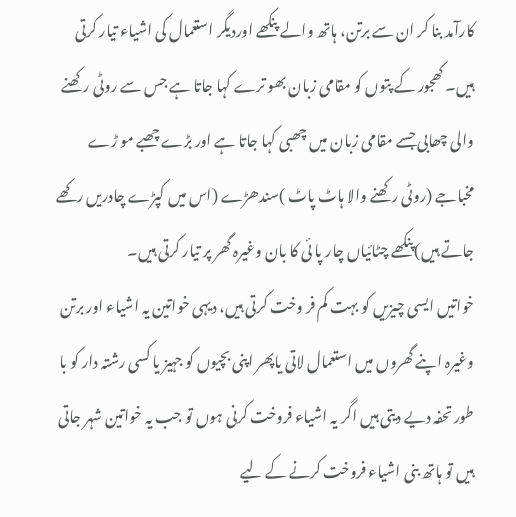کارآمد بنا کر ان سے برتن، ہاتھ والے پنکھے اوردیگر استعمال کی اشیاء تیار کرتی ہیں۔ کھجور کے پتوں کو مقامی زبان بھو ترے کہا جاتا ہے جس سے روٹی رکھنے والی چھابی جسے مقامی زبان میں چھبی کہا جاتا ہے اور بڑے چھبے مو ڑے مخباجے (روٹی رکھنے والا ہاٹ پاٹ )سندھڑے (اس میں کپڑے چادریں رکھے جاتے ہیں)پنکھے چٹائیاں چار پا ئی کا بان وغیرہ گھر پر تیار کرتی ہیں۔
خواتیں ایسی چیزیں کو بہت کم فر وخت کرتی ہیں، دیہی خواتین یہ اشیاء اور برتن وغیرہ اپنے گھروں میں استعمال لاتی یاپھر اپنی بچیوں کو جہیز یا کسی رشتہ دار کو با طور تحفہ دیے دیتی ہیں اگر یہ اشیاء فروخت کرنی ہوں تو جب یہ خواتین شہر جاتی ہیں تو ہاتھ بنی اشیاء فروخت کرنے کے لیے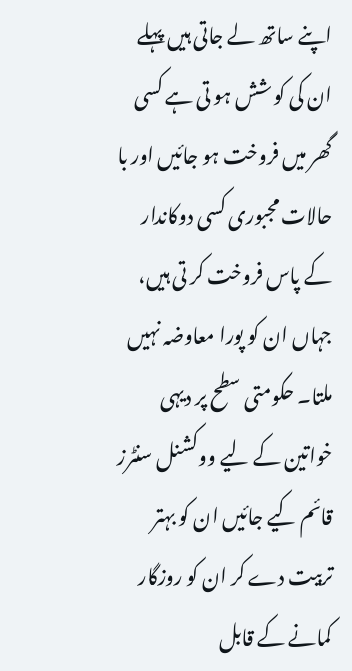اپنے ساتھ لے جاتی ہیں پہلے ان کی کو شش ہو تی ہے کسی گھر میں فروخت ہو جائیں اور با حالات مجبوری کسی دوکاندار کے پاس فروخت کر تی ہیں، جہاں ان کو پورا معاوضہ نہیں ملتا۔ حکومتی سطح پر دیہی خواتین کے لیے ووکشنل سنٹرز قائم کیے جائیں ان کو بہتر تربیت دے کر ان کو روزگار کمانے کے قابل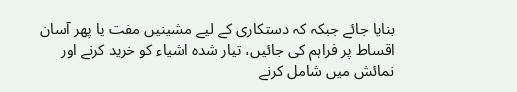بنایا جائے جبکہ کہ دستکاری کے لیے مشینیں مفت یا پھر آسان اقساط پر فراہم کی جائیں، تیار شدہ اشیاء کو خرید کرنے اور نمائش میں شامل کرنے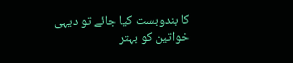کا بندوبست کیا جائے تو دیہی خواتین کو بہتر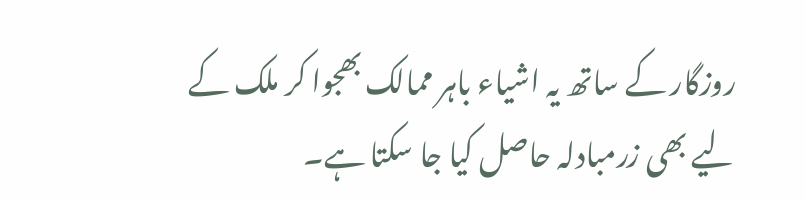روزگار کے ساتھ یہ اشیاء باہر ممالک بھجوا کر ملک کے لیے بھی زرمبادلہ حاصل کیا جا سکتا ہے۔